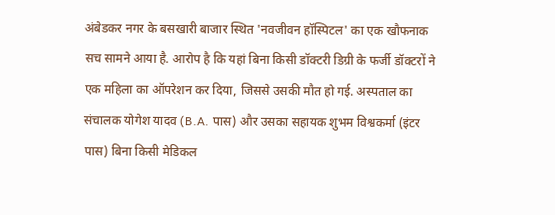अंबेडकर नगर के बसखारी बाजार स्थित 'नवजीवन हॉस्पिटल' का एक खौफनाक सच सामने आया है. आरोप है कि यहां बिना किसी डॉक्टरी डिग्री के फर्जी डॉक्टरों ने एक महिला का ऑपरेशन कर दिया, जिससे उसकी मौत हो गई. अस्पताल का संचालक योगेश यादव (B.A. पास) और उसका सहायक शुभम विश्वकर्मा (इंटर पास) बिना किसी मेडिकल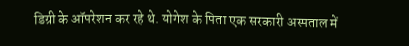डिग्री के ऑपरेशन कर रहे थे. योगेश के पिता एक सरकारी अस्पताल में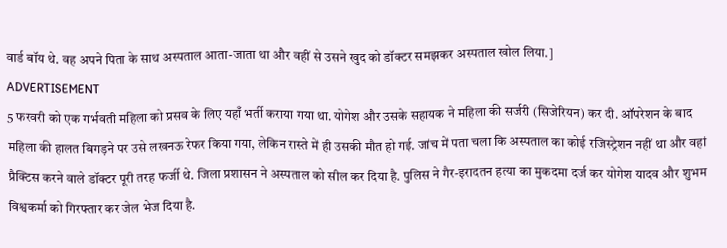वार्ड बॉय थे. वह अपने पिता के साथ अस्पताल आता-जाता था और वहीं से उसने खुद को डॉक्टर समझकर अस्पताल खोल लिया.]
ADVERTISEMENT
5 फरवरी को एक गर्भवती महिला को प्रसव के लिए यहाँ भर्ती कराया गया था. योगेश और उसके सहायक ने महिला की सर्जरी (सिजेरियन) कर दी. ऑपरेशन के बाद महिला की हालत बिगड़ने पर उसे लखनऊ रेफर किया गया, लेकिन रास्ते में ही उसकी मौत हो गई. जांच में पता चला कि अस्पताल का कोई रजिस्ट्रेशन नहीं था और वहां प्रैक्टिस करने वाले डॉक्टर पूरी तरह फर्जी थे. जिला प्रशासन ने अस्पताल को सील कर दिया है. पुलिस ने गैर-इरादतन हत्या का मुकदमा दर्ज कर योगेश यादव और शुभम विश्वकर्मा को गिरफ्तार कर जेल भेज दिया है.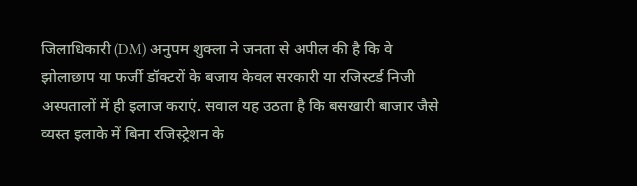जिलाधिकारी (DM) अनुपम शुक्ला ने जनता से अपील की है कि वे झोलाछाप या फर्जी डॉक्टरों के बजाय केवल सरकारी या रजिस्टर्ड निजी अस्पतालों में ही इलाज कराएं. सवाल यह उठता है कि बसखारी बाजार जैसे व्यस्त इलाके में बिना रजिस्ट्रेशन के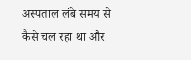अस्पताल लंबे समय से कैसे चल रहा था और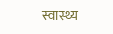स्वास्थ्य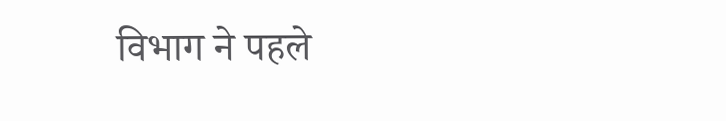विभाग ने पहले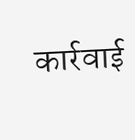कार्रवाई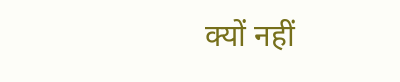क्यों नहीं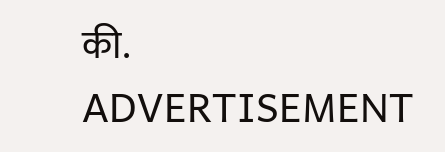की.
ADVERTISEMENT